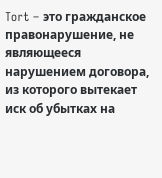Tort – это гражданское правонарушение, не являющееся нарушением договора, из которого вытекает иск об убытках на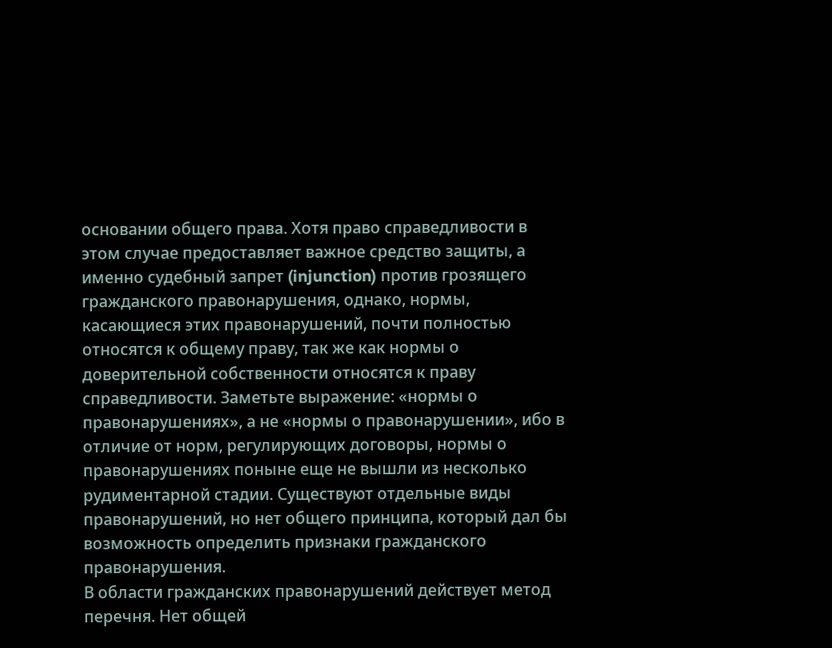основании общего права. Хотя право справедливости в этом случае предоставляет важное средство защиты, а именно судебный запрет (injunction) против грозящего гражданского правонарушения, однако, нормы, касающиеся этих правонарушений, почти полностью относятся к общему праву, так же как нормы о доверительной собственности относятся к праву справедливости. Заметьте выражение: «нормы о правонарушениях», а не «нормы о правонарушении», ибо в отличие от норм, регулирующих договоры, нормы о правонарушениях поныне еще не вышли из несколько рудиментарной стадии. Существуют отдельные виды правонарушений, но нет общего принципа, который дал бы возможность определить признаки гражданского правонарушения.
В области гражданских правонарушений действует метод перечня. Нет общей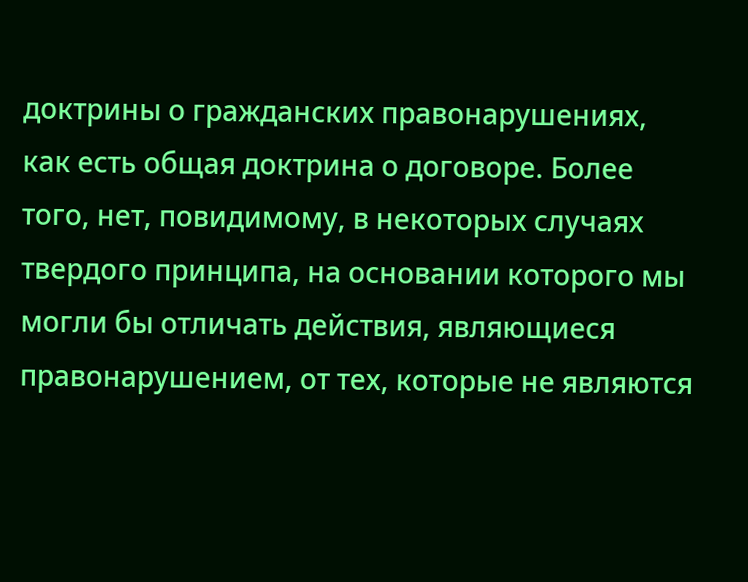доктрины о гражданских правонарушениях, как есть общая доктрина о договоре. Более того, нет, повидимому, в некоторых случаях твердого принципа, на основании которого мы могли бы отличать действия, являющиеся правонарушением, от тех, которые не являются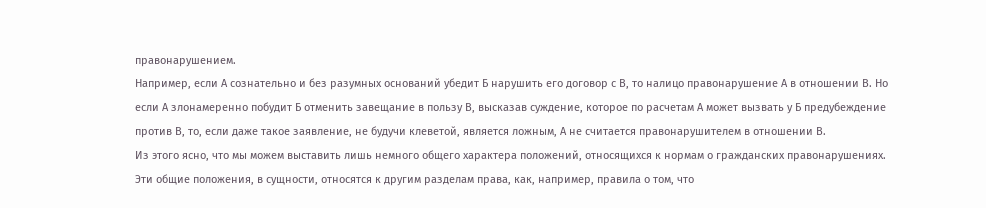правонарушением.
Например, если А сознательно и без разумных оснований убедит Б нарушить его договор с В, то налицо правонарушение А в отношении В. Но если А злонамеренно побудит Б отменить завещание в пользу В, высказав суждение, которое по расчетам А может вызвать у Б предубеждение против В, то, если даже такое заявление, не будучи клеветой, является ложным, А не считается правонарушителем в отношении В.
Из этого ясно, что мы можем выставить лишь немного общего характера положений, относящихся к нормам о гражданских правонарушениях. Эти общие положения, в сущности, относятся к другим разделам права, как, например, правила о том, что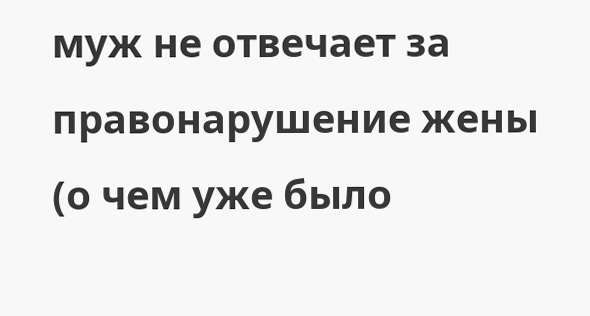муж не отвечает за правонарушение жены (о чем уже было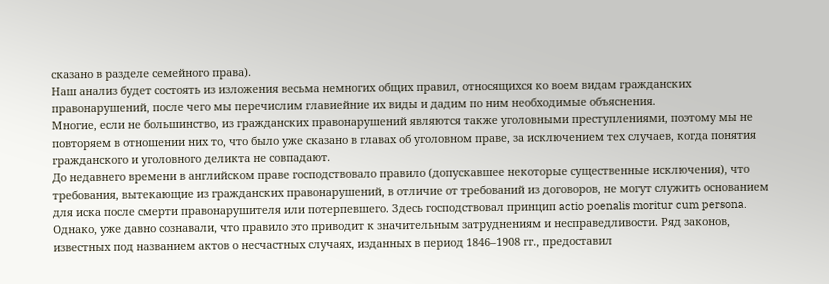сказано в разделе семейного права).
Наш анализ будет состоять из изложения весьма немногих общих правил, относящихся ко воем видам гражданских правонарушений, после чего мы перечислим главиейние их виды и дадим по ним необходимые объяснения.
Многие, если не большинство, из гражданских правонарушений являются также уголовными преступлениями, поэтому мы не повторяем в отношении них то, что было уже сказано в главах об уголовном праве, за исключением тех случаев, когда понятия гражданского и уголовного деликта не совпадают.
До недавнего времени в английском праве господствовало правило (допускавшее некоторые существенные исключения), что требования, вытекающие из гражданских правонарушений, в отличие от требований из договоров, не могут служить основанием для иска после смерти правонарушителя или потерпевшего. Здесь господствовал принцип actio poenalis moritur cum persona. Однако, уже давно сознавали, что правило это приводит к значительным затруднениям и несправедливости. Ряд законов, известных под названием актов о несчастных случаях, изданных в период 1846–1908 гг., предоставил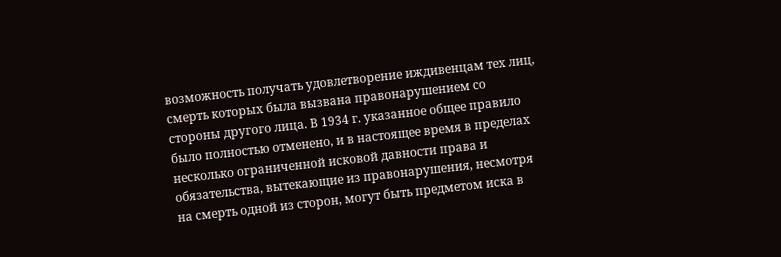возможность получать удовлетворение иждивенцам тех лиц, смерть которых была вызвана правонарушением со стороны другого лица. В 1934 г. указанное общее правило было полностью отменено, и в настоящее время в пределах несколько ограниченной исковой давности права и обязательства, вытекающие из правонарушения, несмотря на смерть одной из сторон, могут быть предметом иска в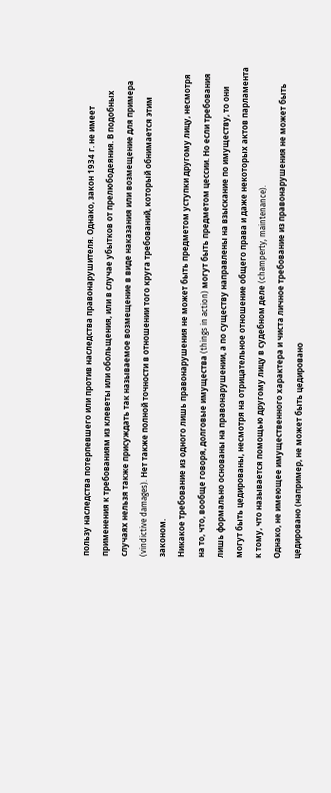пользу наследства потерпевшего или против наследства правонарушителя. Однако, закон 1934 г. не имеет применения к требованиям из клеветы или обольщения, или в случае убытков от прелюбодеяния. В подобных случаях нельзя также присуждать так называемое возмещение в виде наказания или возмещение для примера (vindictive damages). Нет также полной точности в отношении того круга требований, который обнимается этим законом.
Никакое требование из одного лишь правонарушения не может быть предметом уступки другому лицу, несмотря на то, что, вообще говоря, долговые имущества (things in action) могут быть предметом цессии. Но если требования лишь формально основаны на правонарушении, а по существу направлены на взыскание по имуществу, то они могут быть цедированы, несмотря на отрицательное отношение общего права и даже некоторых актов парламента к тому, что называется помощью другому лицу в судебном деле (champerty, maintenance).
Однако, не имеющее имущественного характера и чиста личное требование из правонарушения не может быть цедировано (например, не может быть цедировано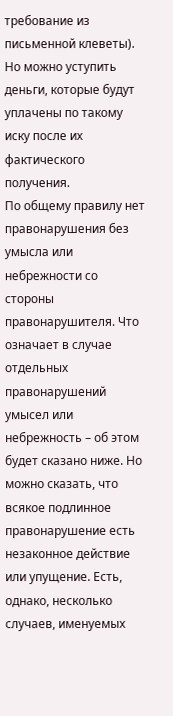требование из письменной клеветы). Но можно уступить деньги, которые будут уплачены по такому иску после их фактического получения.
По общему правилу нет правонарушения без умысла или небрежности со стороны правонарушителя. Что означает в случае отдельных правонарушений умысел или небрежность – об этом будет сказано ниже. Но можно сказать, что всякое подлинное правонарушение есть незаконное действие или упущение. Есть, однако, несколько случаев, именуемых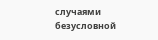случаями безусловной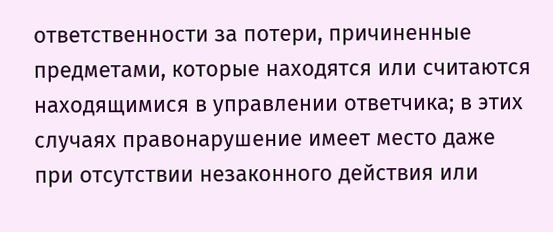ответственности за потери, причиненные предметами, которые находятся или считаются находящимися в управлении ответчика; в этих случаях правонарушение имеет место даже при отсутствии незаконного действия или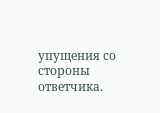упущения со стороны ответчика.